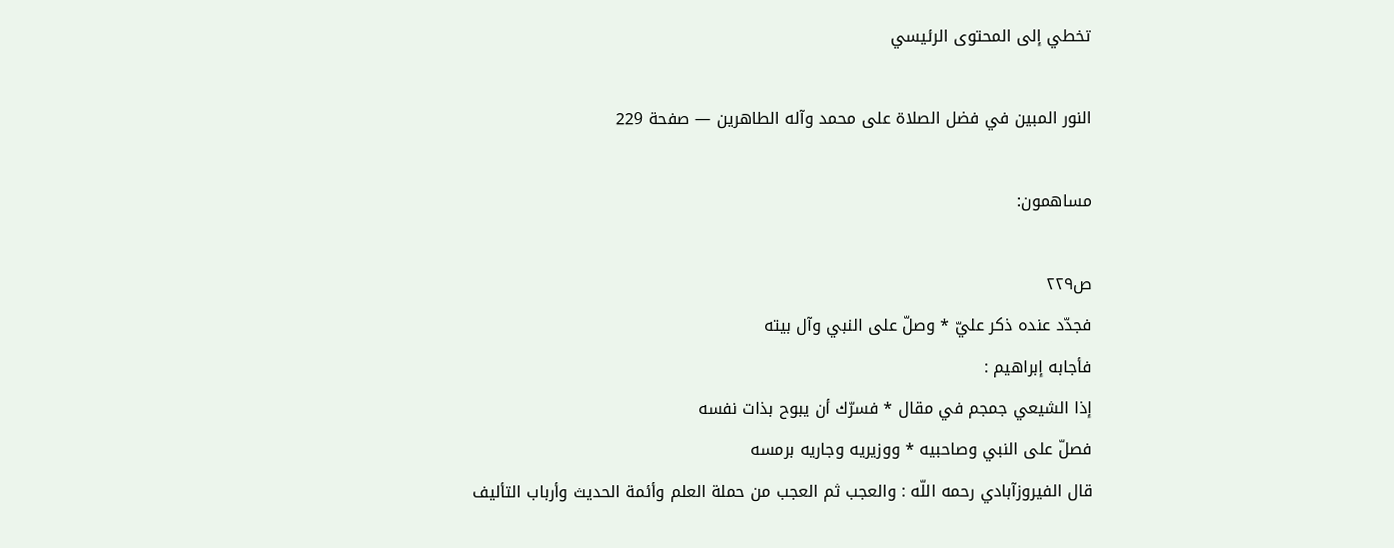تخطي إلى المحتوى الرئيسي

النور المبين في فضل الصلاة على محمد وآله الطاهرين — صفحة 229

مساهمون:

ص٢٢٩
فجدّد عنده ذكر عليّ * وصلّ على النبي وآل بيته
فأجابه إبراهيم :
إذا الشيعي جمجم في مقال * فسرّك أن يبوح بذات نفسه
فصلّ على النبي وصاحبيه * ووزيريه وجاريه برمسه
قال الفيروزآبادي رحمه اللّه : والعجب ثم العجب من حملة العلم وأئمة الحديث وأرباب التأليف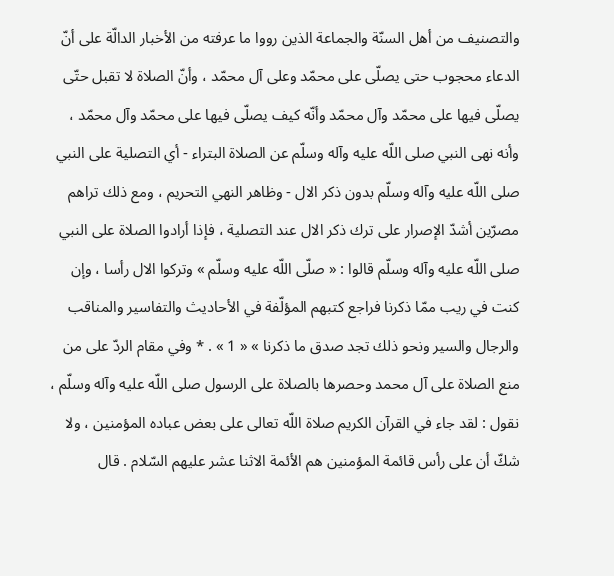والتصنيف من أهل السنّة والجماعة الذين رووا ما عرفته من الأخبار الدالّة على أنّ الدعاء محجوب حتى يصلّى على محمّد وعلى آل محمّد ، وأنّ الصلاة لا تقبل حتّى يصلّى فيها على محمّد وآل محمّد وأنّه كيف يصلّى فيها على محمّد وآل محمّد ، وأنه نهى النبي صلى اللّه عليه وآله وسلّم عن الصلاة البتراء - أي التصلية على النبي صلى اللّه عليه وآله وسلّم بدون ذكر الال - وظاهر النهي التحريم ، ومع ذلك تراهم مصرّين أشدّ الإصرار على ترك ذكر الال عند التصلية ، فإذا أرادوا الصلاة على النبي صلى اللّه عليه وآله وسلّم قالوا : « صلّى اللّه عليه وسلّم » وتركوا الال رأسا ، وإن كنت في ريب ممّا ذكرنا فراجع كتبهم المؤلّفة في الأحاديث والتفاسير والمناقب والرجال والسير ونحو ذلك تجد صدق ما ذكرنا » « 1 » . * وفي مقام الردّ على من منع الصلاة على آل محمد وحصرها بالصلاة على الرسول صلى اللّه عليه وآله وسلّم ، نقول : لقد جاء في القرآن الكريم صلاة اللّه تعالى على بعض عباده المؤمنين ، ولا شكّ أن على رأس قائمة المؤمنين هم الأئمة الاثنا عشر عليهم السّلام . قال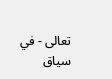تعالى - في سياق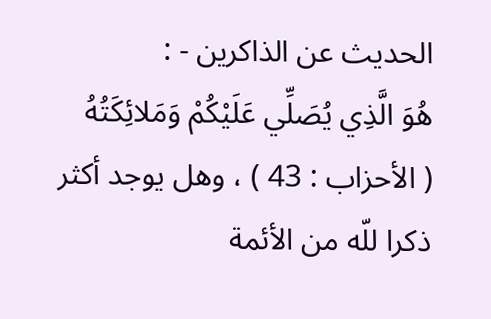الحديث عن الذاكرين - :
هُوَ الَّذِي يُصَلِّي عَلَيْكُمْ وَمَلائِكَتُهُ
( الأحزاب : 43 ) ، وهل يوجد أكثر ذكرا للّه من الأئمة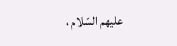عليهم السّلام ،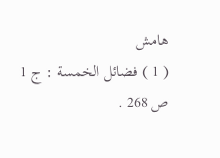هامش
( 1 ) فضائل الخمسة : ج 1 ص 268 .